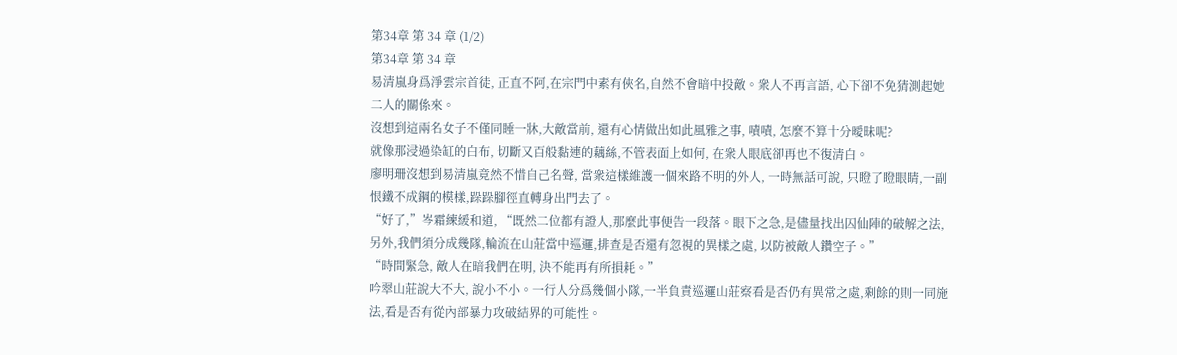第34章 第 34 章 (1/2)
第34章 第 34 章
易清嵐身爲淨雲宗首徒, 正直不阿,在宗門中素有俠名,自然不會暗中投敵。衆人不再言語, 心下卻不免猜測起她二人的關係來。
沒想到這兩名女子不僅同睡一牀,大敵當前, 還有心情做出如此風雅之事, 嘖嘖, 怎麼不算十分曖昧呢?
就像那浸過染缸的白布, 切斷又百般黏連的藕絲,不管表面上如何, 在衆人眼底卻再也不復清白。
廖明珊沒想到易清嵐竟然不惜自己名聲, 當衆這樣維護一個來路不明的外人, 一時無話可說, 只瞪了瞪眼睛,一副恨鐵不成鋼的模樣,跺跺腳徑直轉身出門去了。
“好了,”岑霜練緩和道, “既然二位都有證人,那麼此事便告一段落。眼下之急,是儘量找出囚仙陣的破解之法, 另外,我們須分成幾隊,輪流在山莊當中巡邏,排查是否還有忽視的異樣之處, 以防被敵人鑽空子。”
“時間緊急, 敵人在暗我們在明, 決不能再有所損耗。”
吟翠山莊說大不大, 說小不小。一行人分爲幾個小隊,一半負責巡邏山莊察看是否仍有異常之處,剩餘的則一同施法,看是否有從內部暴力攻破結界的可能性。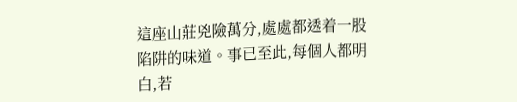這座山莊兇險萬分,處處都透着一股陷阱的味道。事已至此,每個人都明白,若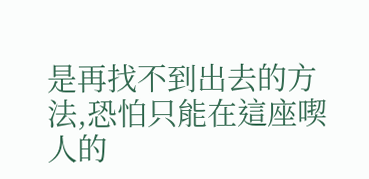是再找不到出去的方法,恐怕只能在這座喫人的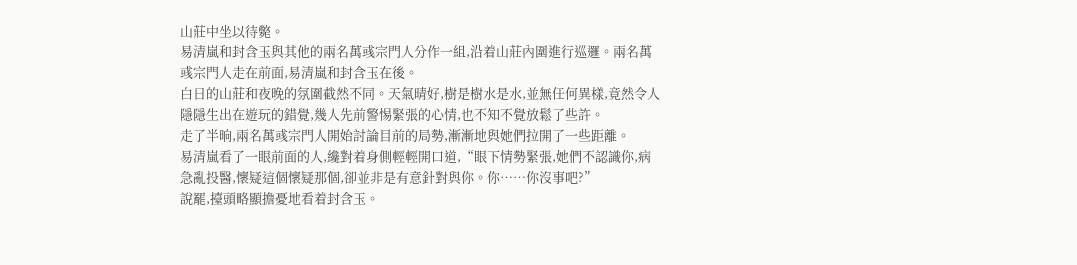山莊中坐以待斃。
易清嵐和封含玉與其他的兩名萬彧宗門人分作一組,沿着山莊內圍進行巡邏。兩名萬彧宗門人走在前面,易清嵐和封含玉在後。
白日的山莊和夜晚的氛圍截然不同。天氣晴好,樹是樹水是水,並無任何異樣,竟然令人隱隱生出在遊玩的錯覺,幾人先前警惕緊張的心情,也不知不覺放鬆了些許。
走了半晌,兩名萬彧宗門人開始討論目前的局勢,漸漸地與她們拉開了一些距離。
易清嵐看了一眼前面的人,纔對着身側輕輕開口道,“眼下情勢緊張,她們不認識你,病急亂投醫,懷疑這個懷疑那個,卻並非是有意針對與你。你……你沒事吧?”
說罷,擡頭略顯擔憂地看着封含玉。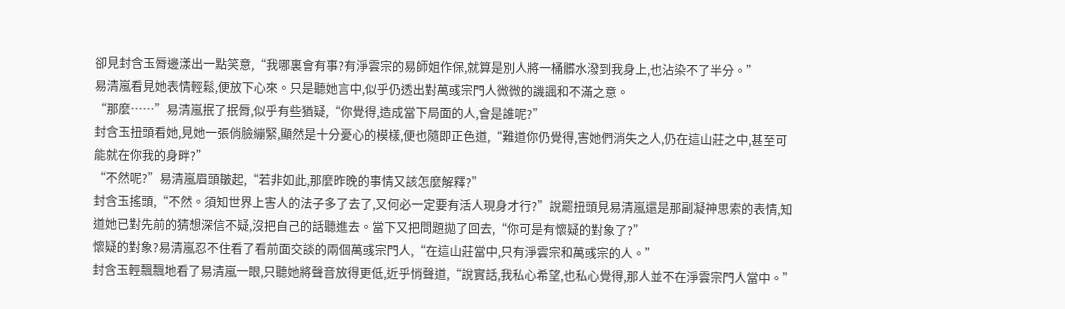卻見封含玉脣邊漾出一點笑意,“我哪裏會有事?有淨雲宗的易師姐作保,就算是別人將一桶髒水潑到我身上,也沾染不了半分。”
易清嵐看見她表情輕鬆,便放下心來。只是聽她言中,似乎仍透出對萬彧宗門人微微的譏諷和不滿之意。
“那麼……”易清嵐抿了抿脣,似乎有些猶疑,“你覺得,造成當下局面的人,會是誰呢?”
封含玉扭頭看她,見她一張俏臉繃緊,顯然是十分憂心的模樣,便也隨即正色道,“難道你仍覺得,害她們消失之人,仍在這山莊之中,甚至可能就在你我的身畔?”
“不然呢?”易清嵐眉頭皺起,“若非如此,那麼昨晚的事情又該怎麼解釋?”
封含玉搖頭,“不然。須知世界上害人的法子多了去了,又何必一定要有活人現身才行?”說罷扭頭見易清嵐還是那副凝神思索的表情,知道她已對先前的猜想深信不疑,沒把自己的話聽進去。當下又把問題拋了回去,“你可是有懷疑的對象了?”
懷疑的對象?易清嵐忍不住看了看前面交談的兩個萬彧宗門人,“在這山莊當中,只有淨雲宗和萬彧宗的人。”
封含玉輕飄飄地看了易清嵐一眼,只聽她將聲音放得更低,近乎悄聲道,“說實話,我私心希望,也私心覺得,那人並不在淨雲宗門人當中。”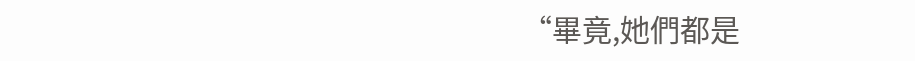“畢竟,她們都是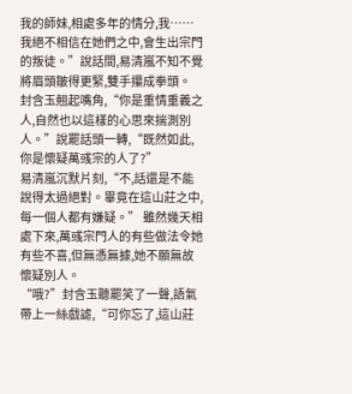我的師妹,相處多年的情分,我……我絕不相信在她們之中,會生出宗門的叛徒。”說話間,易清嵐不知不覺將眉頭皺得更緊,雙手攥成拳頭。
封含玉翹起嘴角,“你是重情重義之人,自然也以這樣的心思來揣測別人。”說罷話頭一轉,“既然如此,你是懷疑萬彧宗的人了?”
易清嵐沉默片刻,“不,話還是不能說得太過絕對。畢竟在這山莊之中,每一個人都有嫌疑。” 雖然幾天相處下來,萬彧宗門人的有些做法令她有些不喜,但無憑無據,她不願無故懷疑別人。
“哦?”封含玉聽罷笑了一聲,語氣帶上一絲戲謔,“可你忘了,這山莊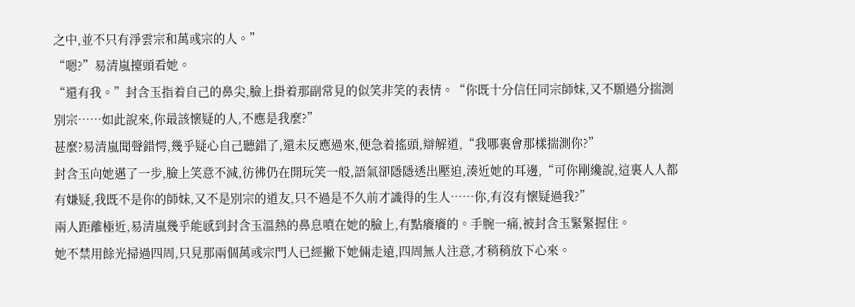之中,並不只有淨雲宗和萬彧宗的人。”
“嗯?”易清嵐擡頭看她。
“還有我。”封含玉指着自己的鼻尖,臉上掛着那副常見的似笑非笑的表情。“你既十分信任同宗師妹,又不願過分揣測別宗……如此說來,你最該懷疑的人,不應是我麼?”
甚麼?易清嵐聞聲錯愕,幾乎疑心自己聽錯了,還未反應過來,便急着搖頭,辯解道,“我哪裏會那樣揣測你?”
封含玉向她邁了一步,臉上笑意不減,彷彿仍在開玩笑一般,語氣卻隱隱透出壓迫,湊近她的耳邊,“可你剛纔說,這裏人人都有嫌疑,我既不是你的師妹,又不是別宗的道友,只不過是不久前才識得的生人……你,有沒有懷疑過我?”
兩人距離極近,易清嵐幾乎能感到封含玉溫熱的鼻息噴在她的臉上,有點癢癢的。手腕一痛,被封含玉緊緊握住。
她不禁用餘光掃過四周,只見那兩個萬彧宗門人已經撇下她倆走遠,四周無人注意,才稍稍放下心來。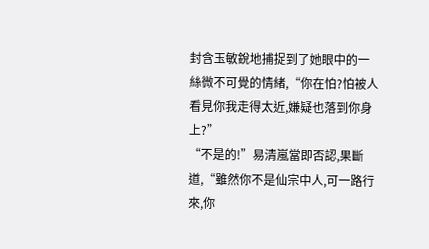封含玉敏銳地捕捉到了她眼中的一絲微不可覺的情緒,“你在怕?怕被人看見你我走得太近,嫌疑也落到你身上?”
“不是的!”易清嵐當即否認,果斷道,“雖然你不是仙宗中人,可一路行來,你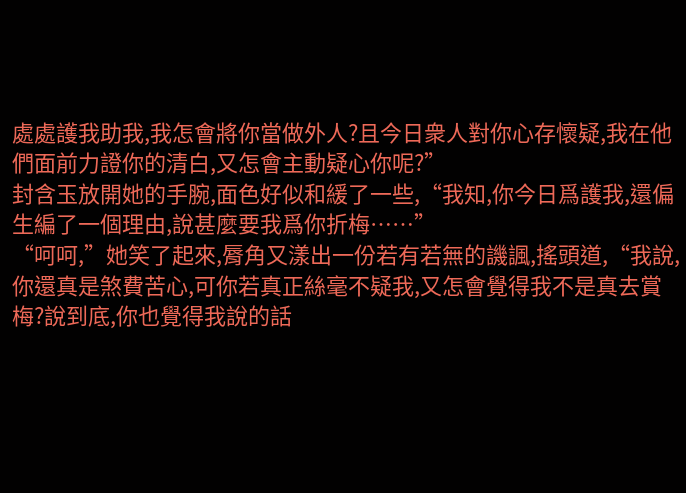處處護我助我,我怎會將你當做外人?且今日衆人對你心存懷疑,我在他們面前力證你的清白,又怎會主動疑心你呢?”
封含玉放開她的手腕,面色好似和緩了一些,“我知,你今日爲護我,還偏生編了一個理由,說甚麼要我爲你折梅……”
“呵呵,”她笑了起來,脣角又漾出一份若有若無的譏諷,搖頭道,“我說,你還真是煞費苦心,可你若真正絲毫不疑我,又怎會覺得我不是真去賞梅?說到底,你也覺得我說的話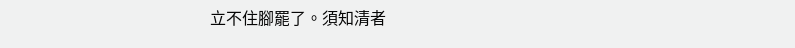立不住腳罷了。須知清者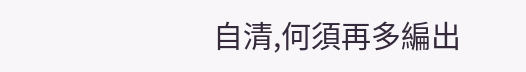自清,何須再多編出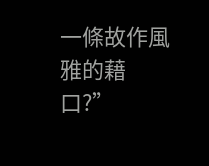一條故作風雅的藉口?”